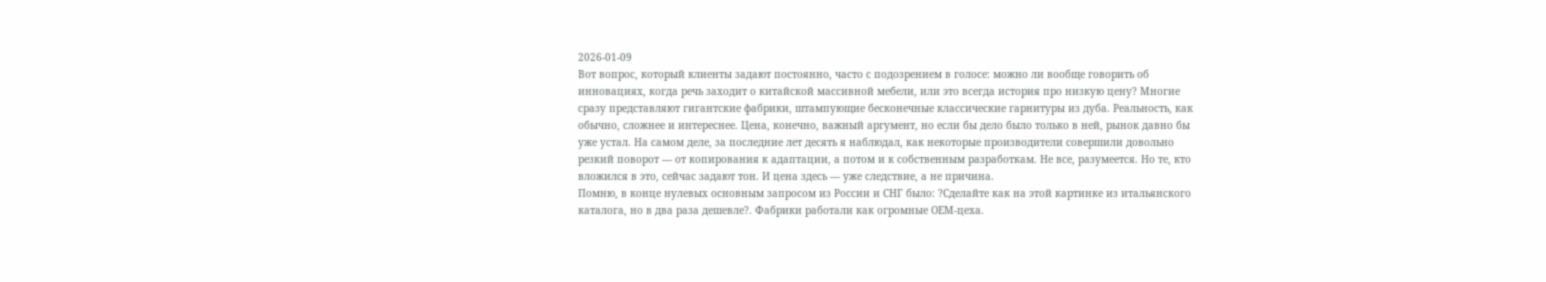2026-01-09
Вот вопрос, который клиенты задают постоянно, часто с подозрением в голосе: можно ли вообще говорить об инновациях, когда речь заходит о китайской массивной мебели, или это всегда история про низкую цену? Многие сразу представляют гигантские фабрики, штампующие бесконечные классические гарнитуры из дуба. Реальность, как обычно, сложнее и интереснее. Цена, конечно, важный аргумент, но если бы дело было только в ней, рынок давно бы уже устал. На самом деле, за последние лет десять я наблюдал, как некоторые производители совершили довольно резкий поворот — от копирования к адаптации, а потом и к собственным разработкам. Не все, разумеется. Но те, кто вложился в это, сейчас задают тон. И цена здесь — уже следствие, а не причина.
Помню, в конце нулевых основным запросом из России и СНГ было: ?Сделайте как на этой картинке из итальянского каталога, но в два раза дешевле?. Фабрики работали как огромные ОЕМ-цеха.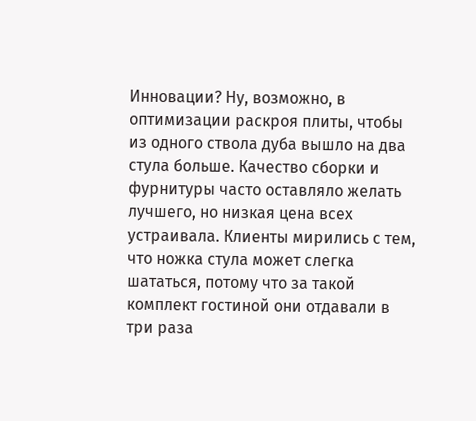Инновации? Ну, возможно, в оптимизации раскроя плиты, чтобы из одного ствола дуба вышло на два стула больше. Качество сборки и фурнитуры часто оставляло желать лучшего, но низкая цена всех устраивала. Клиенты мирились с тем, что ножка стула может слегка шататься, потому что за такой комплект гостиной они отдавали в три раза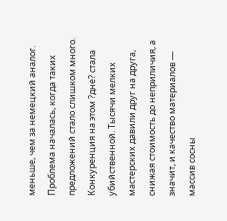меньше, чем за немецкий аналог.
Проблема началась, когда таких предложений стало слишком много. Конкуренция на этом ?дне? стала убийственной. Тысячи мелких мастерских давили друг на друга, снижая стоимость до неприличия, а значит, и качество материалов — массив сосны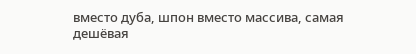вместо дуба, шпон вместо массива, самая дешёвая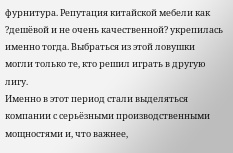фурнитура. Репутация китайской мебели как ?дешёвой и не очень качественной? укрепилась именно тогда. Выбраться из этой ловушки могли только те, кто решил играть в другую лигу.
Именно в этот период стали выделяться компании с серьёзными производственными мощностями и, что важнее,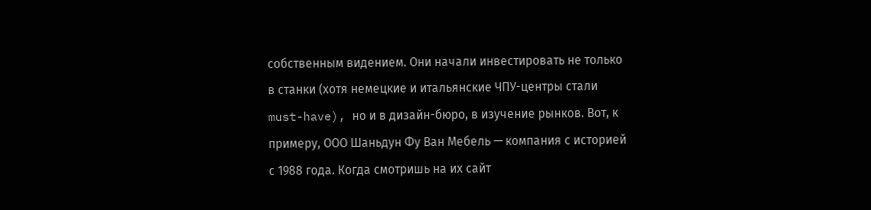собственным видением. Они начали инвестировать не только в станки (хотя немецкие и итальянские ЧПУ-центры стали must-have), но и в дизайн-бюро, в изучение рынков. Вот, к примеру, ООО Шаньдун Фу Ван Мебель — компания с историей с 1988 года. Когда смотришь на их сайт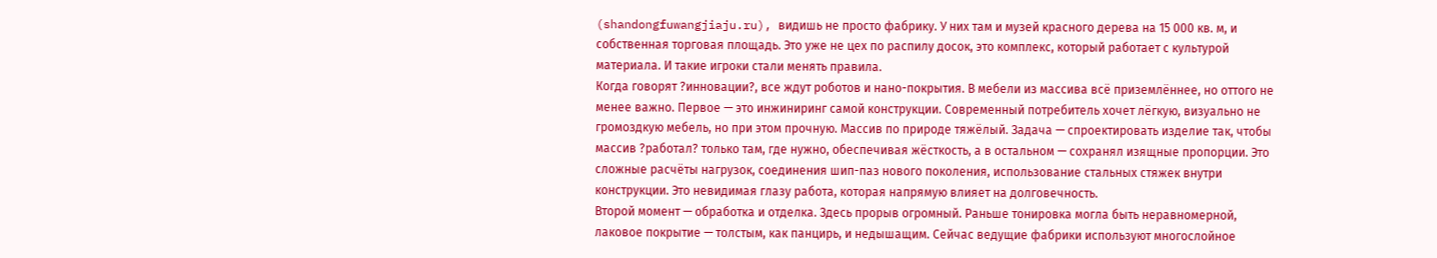(shandongfuwangjiaju.ru), видишь не просто фабрику. У них там и музей красного дерева на 15 000 кв. м, и собственная торговая площадь. Это уже не цех по распилу досок, это комплекс, который работает с культурой материала. И такие игроки стали менять правила.
Когда говорят ?инновации?, все ждут роботов и нано-покрытия. В мебели из массива всё приземлённее, но оттого не менее важно. Первое — это инжиниринг самой конструкции. Современный потребитель хочет лёгкую, визуально не громоздкую мебель, но при этом прочную. Массив по природе тяжёлый. Задача — спроектировать изделие так, чтобы массив ?работал? только там, где нужно, обеспечивая жёсткость, а в остальном — сохранял изящные пропорции. Это сложные расчёты нагрузок, соединения шип-паз нового поколения, использование стальных стяжек внутри конструкции. Это невидимая глазу работа, которая напрямую влияет на долговечность.
Второй момент — обработка и отделка. Здесь прорыв огромный. Раньше тонировка могла быть неравномерной, лаковое покрытие — толстым, как панцирь, и недышащим. Сейчас ведущие фабрики используют многослойное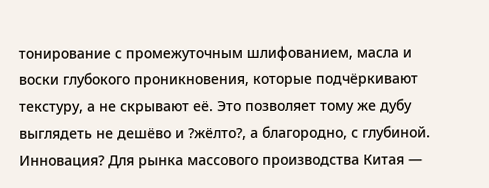тонирование с промежуточным шлифованием, масла и воски глубокого проникновения, которые подчёркивают текстуру, а не скрывают её. Это позволяет тому же дубу выглядеть не дешёво и ?жёлто?, а благородно, с глубиной. Инновация? Для рынка массового производства Китая —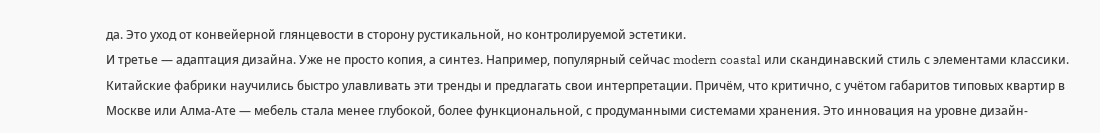да. Это уход от конвейерной глянцевости в сторону рустикальной, но контролируемой эстетики.
И третье — адаптация дизайна. Уже не просто копия, а синтез. Например, популярный сейчас modern coastal или скандинавский стиль с элементами классики. Китайские фабрики научились быстро улавливать эти тренды и предлагать свои интерпретации. Причём, что критично, с учётом габаритов типовых квартир в Москве или Алма-Ате — мебель стала менее глубокой, более функциональной, с продуманными системами хранения. Это инновация на уровне дизайн-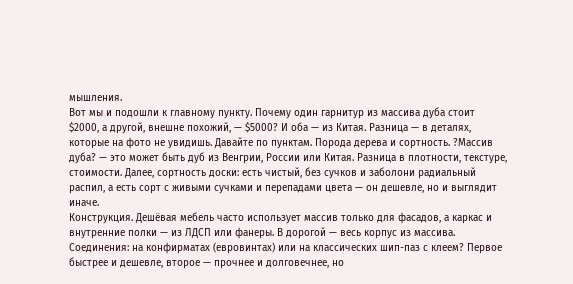мышления.
Вот мы и подошли к главному пункту. Почему один гарнитур из массива дуба стоит $2000, а другой, внешне похожий, — $5000? И оба — из Китая. Разница — в деталях, которые на фото не увидишь. Давайте по пунктам. Порода дерева и сортность. ?Массив дуба? — это может быть дуб из Венгрии, России или Китая. Разница в плотности, текстуре, стоимости. Далее, сортность доски: есть чистый, без сучков и заболони радиальный распил, а есть сорт с живыми сучками и перепадами цвета — он дешевле, но и выглядит иначе.
Конструкция. Дешёвая мебель часто использует массив только для фасадов, а каркас и внутренние полки — из ЛДСП или фанеры. В дорогой — весь корпус из массива. Соединения: на конфирматах (евровинтах) или на классических шип-паз с клеем? Первое быстрее и дешевле, второе — прочнее и долговечнее, но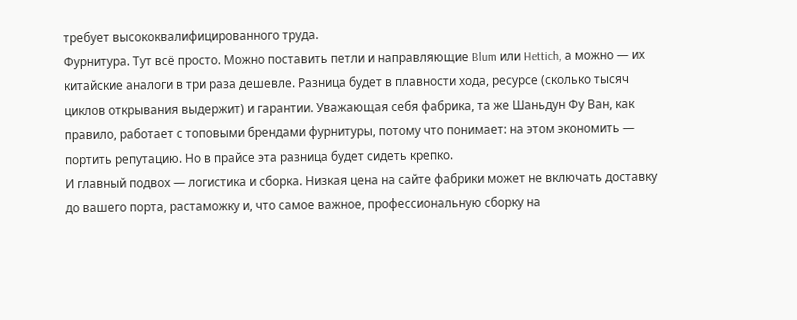требует высококвалифицированного труда.
Фурнитура. Тут всё просто. Можно поставить петли и направляющие Blum или Hettich, а можно — их китайские аналоги в три раза дешевле. Разница будет в плавности хода, ресурсе (сколько тысяч циклов открывания выдержит) и гарантии. Уважающая себя фабрика, та же Шаньдун Фу Ван, как правило, работает с топовыми брендами фурнитуры, потому что понимает: на этом экономить — портить репутацию. Но в прайсе эта разница будет сидеть крепко.
И главный подвох — логистика и сборка. Низкая цена на сайте фабрики может не включать доставку до вашего порта, растаможку и, что самое важное, профессиональную сборку на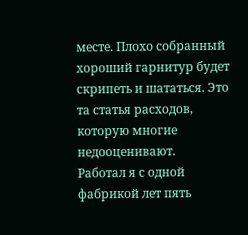месте. Плохо собранный хороший гарнитур будет скрипеть и шататься. Это та статья расходов, которую многие недооценивают.
Работал я с одной фабрикой лет пять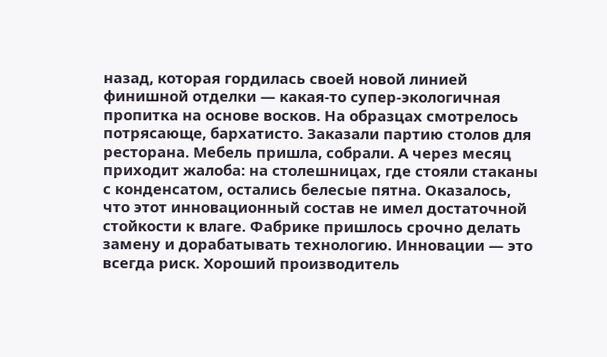назад, которая гордилась своей новой линией финишной отделки — какая-то супер-экологичная пропитка на основе восков. На образцах смотрелось потрясающе, бархатисто. Заказали партию столов для ресторана. Мебель пришла, собрали. А через месяц приходит жалоба: на столешницах, где стояли стаканы с конденсатом, остались белесые пятна. Оказалось, что этот инновационный состав не имел достаточной стойкости к влаге. Фабрике пришлось срочно делать замену и дорабатывать технологию. Инновации — это всегда риск. Хороший производитель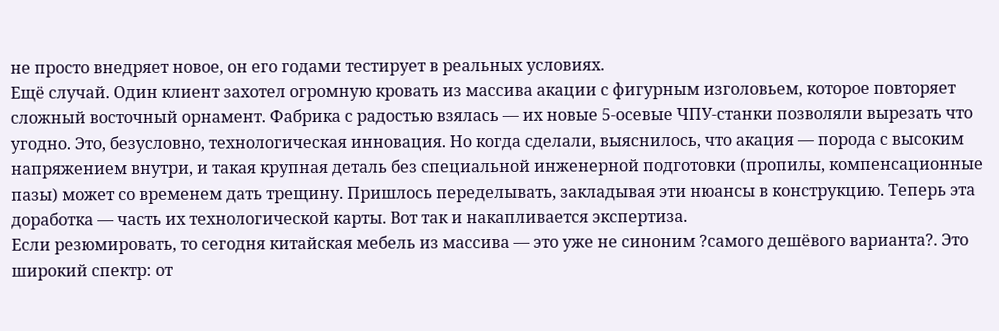не просто внедряет новое, он его годами тестирует в реальных условиях.
Ещё случай. Один клиент захотел огромную кровать из массива акации с фигурным изголовьем, которое повторяет сложный восточный орнамент. Фабрика с радостью взялась — их новые 5-осевые ЧПУ-станки позволяли вырезать что угодно. Это, безусловно, технологическая инновация. Но когда сделали, выяснилось, что акация — порода с высоким напряжением внутри, и такая крупная деталь без специальной инженерной подготовки (пропилы, компенсационные пазы) может со временем дать трещину. Пришлось переделывать, закладывая эти нюансы в конструкцию. Теперь эта доработка — часть их технологической карты. Вот так и накапливается экспертиза.
Если резюмировать, то сегодня китайская мебель из массива — это уже не синоним ?самого дешёвого варианта?. Это широкий спектр: от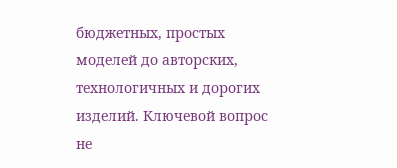бюджетных, простых моделей до авторских, технологичных и дорогих изделий. Ключевой вопрос не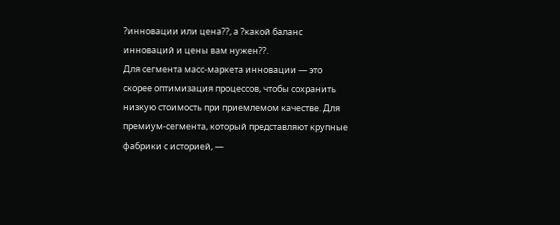?инновации или цена??, а ?какой баланс инноваций и цены вам нужен??.
Для сегмента масс-маркета инновации — это скорее оптимизация процессов, чтобы сохранить низкую стоимость при приемлемом качестве. Для премиум-сегмента, который представляют крупные фабрики с историей, —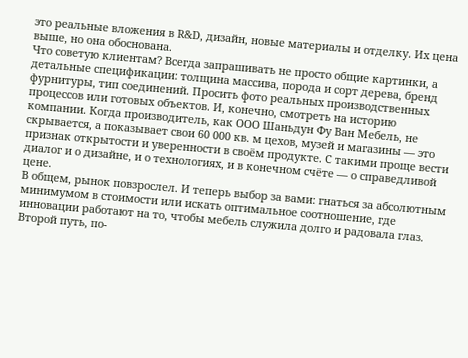это реальные вложения в R&D, дизайн, новые материалы и отделку. Их цена выше, но она обоснована.
Что советую клиентам? Всегда запрашивать не просто общие картинки, а детальные спецификации: толщина массива, порода и сорт дерева, бренд фурнитуры, тип соединений. Просить фото реальных производственных процессов или готовых объектов. И, конечно, смотреть на историю компании. Когда производитель, как ООО Шаньдун Фу Ван Мебель, не скрывается, а показывает свои 60 000 кв. м цехов, музей и магазины — это признак открытости и уверенности в своём продукте. С такими проще вести диалог и о дизайне, и о технологиях, и в конечном счёте — о справедливой цене.
В общем, рынок повзрослел. И теперь выбор за вами: гнаться за абсолютным минимумом в стоимости или искать оптимальное соотношение, где инновации работают на то, чтобы мебель служила долго и радовала глаз. Второй путь, по-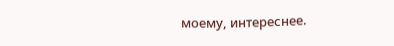моему, интереснее.